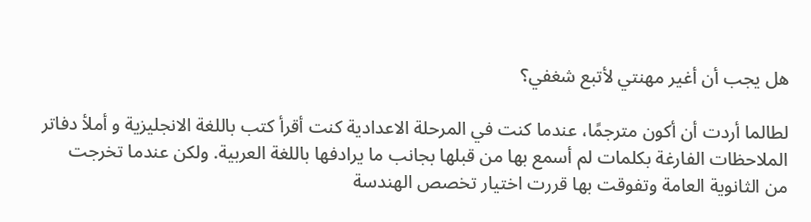هل يجب أن أغير مهنتي لأتبع شغفي؟

لطالما أردت أن أكون مترجمًا، عندما كنت في المرحلة الاعدادية كنت أقرأ كتب باللغة الانجليزية و أملأ دفاتر الملاحظات الفارغة بكلمات لم أسمع بها من قبلها بجانب ما يرادفها باللغة العربية. ولكن عندما تخرجت من الثانوية العامة وتفوقت بها قررت اختيار تخصص الهندسة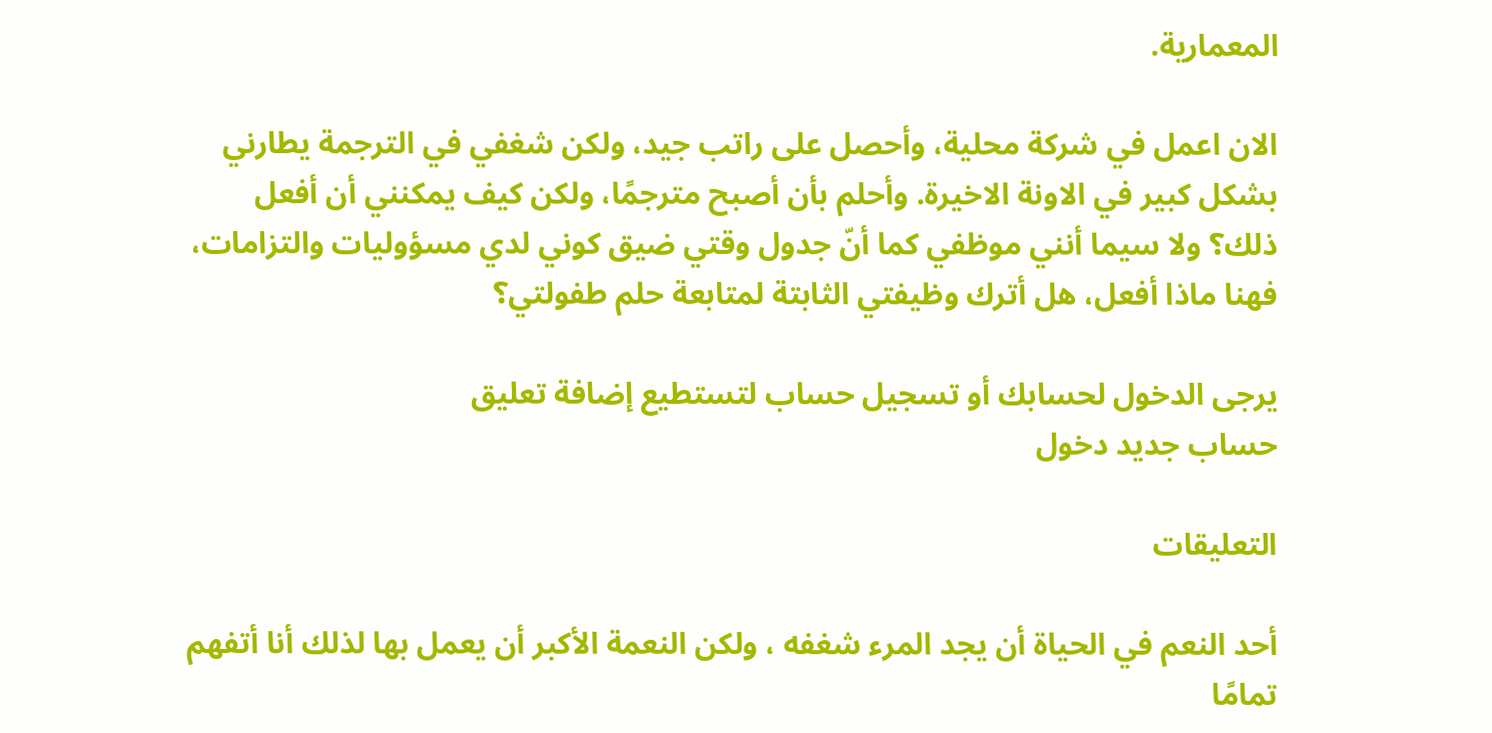المعمارية.

الان اعمل في شركة محلية، وأحصل على راتب جيد، ولكن شغفي في الترجمة يطارني بشكل كبير في الاونة الاخيرة. وأحلم بأن أصبح مترجمًا، ولكن كيف يمكنني أن أفعل ذلك؟ ولا سيما أنني موظفي كما أنّ جدول وقتي ضيق كوني لدي مسؤوليات والتزامات، فهنا ماذا أفعل، هل أترك وظيفتي الثابتة لمتابعة حلم طفولتي؟

يرجى الدخول لحسابك أو تسجيل حساب لتستطيع إضافة تعليق
حساب جديد دخول

التعليقات

أحد النعم في الحياة أن يجد المرء شغفه ، ولكن النعمة الأكبر أن يعمل بها لذلك أنا أتفهم تمامًا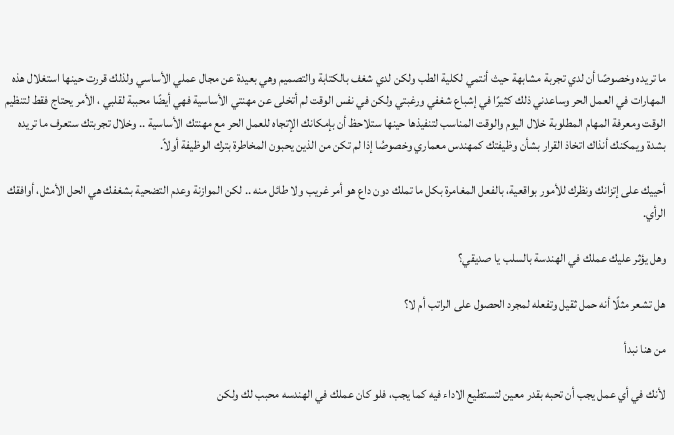ما تريده وخصوصًا أن لدي تجربة مشابهة حيث أنتمي لكلية الطب ولكن لدي شغف بالكتابة والتصميم وهي بعيدة عن مجال عملي الأساسي ولذلك قررت حينها استغلال هذه المهارات في العمل الحر وساعدني ذلك كثيرًا في إشباع شغفي ورغبتي ولكن في نفس الوقت لم أتخلى عن مهنتي الأساسية فهي أيضًا محببة لقلبي ، الأمر يحتاج فقط لتنظيم الوقت ومعرفة المهام المطلوبة خلال اليوم والوقت المناسب لتنفيذها حينها ستلاحظ أن بإمكانك الإتجاه للعمل الحر مع مهنتك الأساسية .. وخلال تجربتك ستعرف ما تريده بشدة ويمكنك أنذاك اتخاذ القرار بشأن وظيفتك كمهندس معماري وخصوصُا إذا لم تكن من الذين يحبون المخاطرة بترك الوظيفة أولاً.

أحييك على إتزانك ونظرك للأمور بواقعية، بالفعل المغامرة بكل ما تملك دون داع هو أمر غريب ولا طائل منه .. لكن الموازنة وعدم التضحية بشغفك هي الحل الأمثل، أوافقك الرأي.

وهل يؤثر عليك عملك في الهندسة بالسلب يا صديقي؟

هل تشعر مثلًا أنه حمل ثقيل وتفعله لمجرد الحصول على الراتب أم لا؟

من هنا نبدأ

لأنك في أي عمل يجب أن تحبه بقدر معين لتستطيع الاداء فيه كما يجب، فلو كان عملك في الهندسه محبب لك ولكن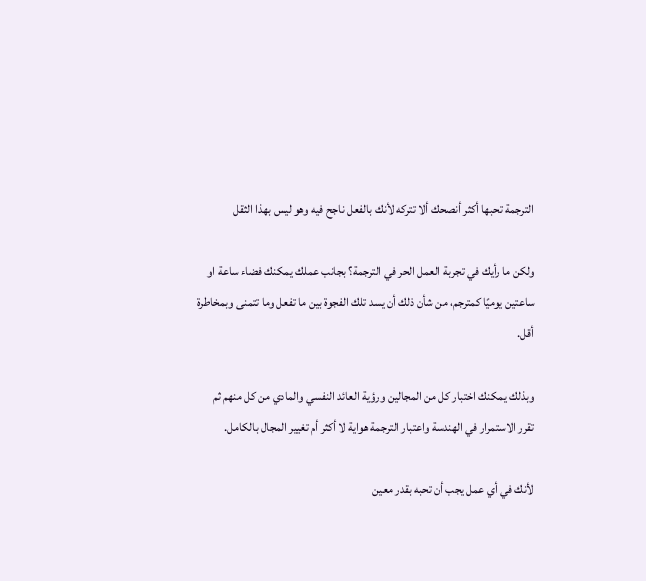الترجمة تحبها أكثر أنصحك ألا تتركه لأنك بالفعل ناجح فيه وهو ليس بهذا الثقل

ولكن ما رأيك في تجربة العمل الحر في الترجمة؟ بجانب عملك يمكنك فضاء ساعة او ساعتين يوميًا كمترجم، من شأن ذلك أن يسد تلك الفجوة بين ما تفعل وما تتمنى وبمخاطرة أقل.

وبذلك يمكنك اختبار كل من المجالين ورؤية العائد النفسي والمادي من كل منهم ثم تقرر الاستمرار في الهندسة واعتبار الترجمة هواية لا أكثر أم تغيير المجال بالكامل.

لأنك في أي عمل يجب أن تحبه بقدر معين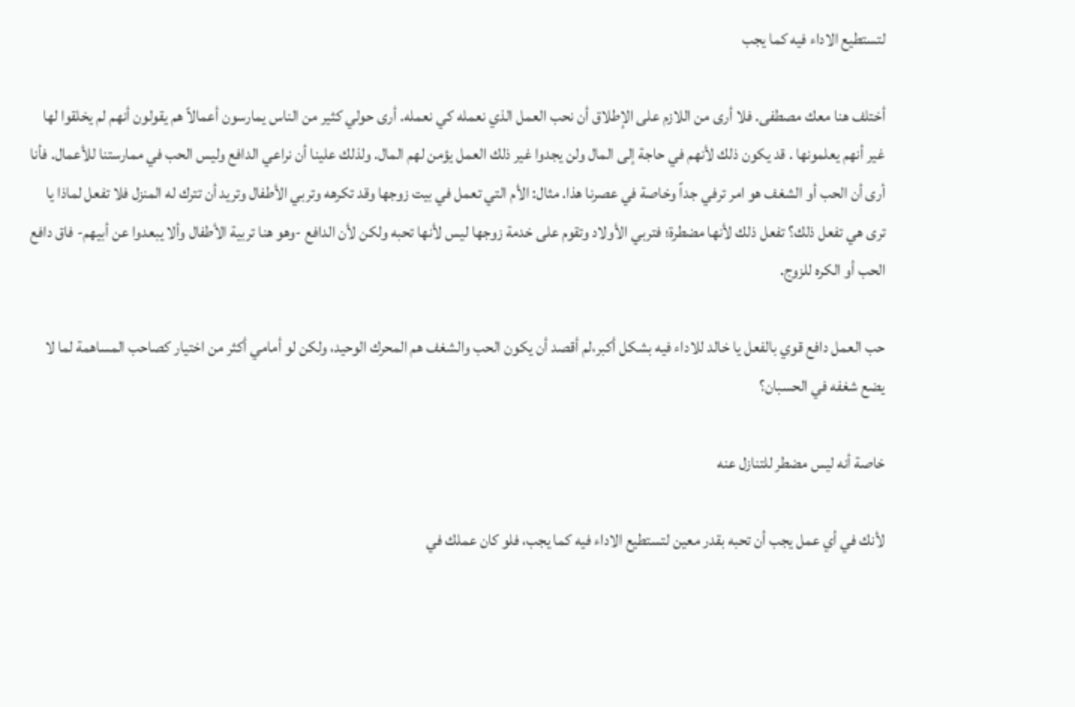لتستطيع الاداء فيه كما يجب

أختلف هنا معك مصطفى. فلا أرى من اللازم على الإطلاق أن نحب العمل الذي نعمله كي نعمله. أرى حولي كثير من الناس يمارسون أعمالاً هم يقولون أنهم لم يخلقوا لها غير أنهم يعلمونها . قد يكون ذلك لأنهم في حاجة إلى المال ولن يجدوا غير ذلك العمل يؤمن لهم المال. ولذلك علينا أن نراعي الدافع وليس الحب في ممارستنا للأعمال. فأنا أرى أن الحب أو الشغف هو امر ترفي جداً وخاصة في عصرنا هذا. مثال: الأم التي تعمل في بيت زوجها وقد تكرهه وتربي الأطفال وتريد أن تترك له المنزل فلا تفعل لماذا يا ترى هي تفعل ذلك؟ تفعل ذلك لأنها مضطرة؛ فتربي الأولاد وتقوم على خدمة زوجها ليس لأنها تحبه ولكن لأن الدافع -وهو هنا تربية الأطفال وألا يبعدوا عن أبيهم- فاق دافع الحب أو الكره للزوج.

حب العمل دافع قوي بالفعل يا خالد للاداء فيه بشكل أكبر،لم أقصد أن يكون الحب والشغف هم المحرك الوحيد، ولكن لو أمامي أكثر من اختيار كصاحب المساهمة لما لا يضع شغفه في الحسبان؟

خاصة أنه ليس مضطر للتنازل عنه

لأنك في أي عمل يجب أن تحبه بقدر معين لتستطيع الاداء فيه كما يجب، فلو كان عملك في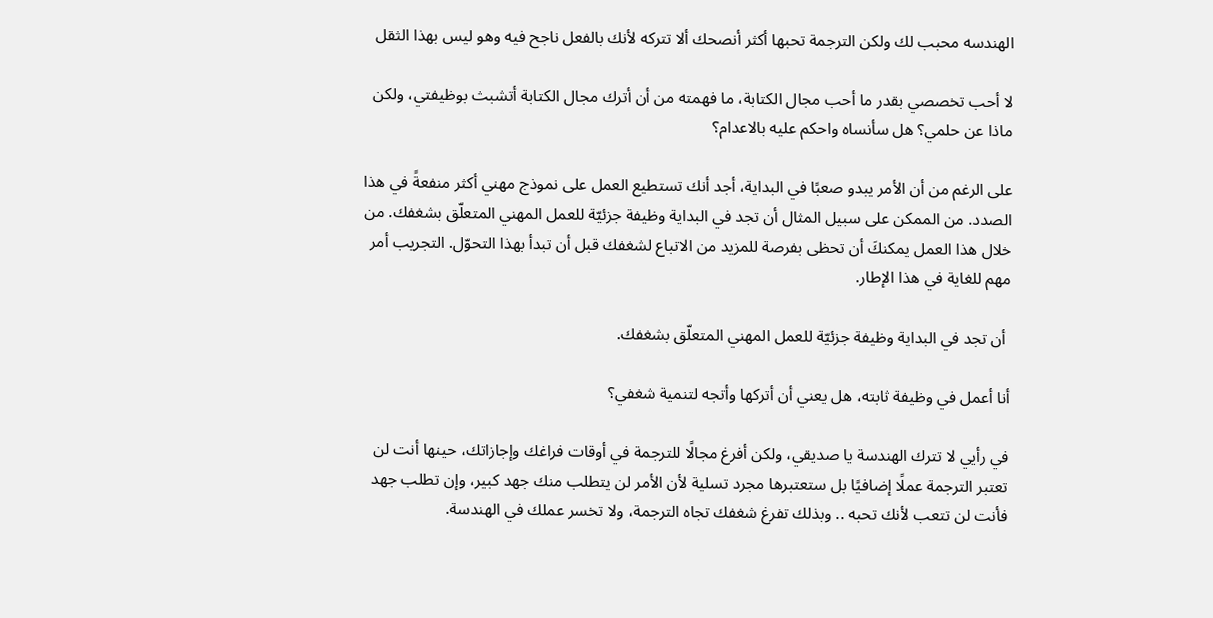الهندسه محبب لك ولكن الترجمة تحبها أكثر أنصحك ألا تتركه لأنك بالفعل ناجح فيه وهو ليس بهذا الثقل

لا أحب تخصصي بقدر ما أحب مجال الكتابة، ما فهمته من أن أترك مجال الكتابة أتشبث بوظيفتي، ولكن ماذا عن حلمي؟ هل سأنساه واحكم عليه بالاعدام؟

على الرغم من أن الأمر يبدو صعبًا في البداية، أجد أنك تستطيع العمل على نموذج مهني أكثر منفعةً في هذا الصدد. من الممكن على سبيل المثال أن تجد في البداية وظيفة جزئيّة للعمل المهني المتعلّق بشغفك. من خلال هذا العمل يمكنكَ أن تحظى بفرصة للمزيد من الاتباع لشغفك قبل أن تبدأ بهذا التحوّل. التجريب أمر مهم للغاية في هذا الإطار.

 أن تجد في البداية وظيفة جزئيّة للعمل المهني المتعلّق بشغفك.

أنا أعمل في وظيفة ثابته، هل يعني أن أتركها وأتجه لتنمية شغفي؟

في رأيي لا تترك الهندسة يا صديقي، ولكن أفرغ مجالًا للترجمة في أوقات فراغك وإجازاتك، حينها أنت لن تعتبر الترجمة عملًا إضافيًا بل ستعتبرها مجرد تسلية لأن الأمر لن يتطلب منك جهد كبير، وإن تطلب جهد فأنت لن تتعب لأنك تحبه .. وبذلك تفرغ شغفك تجاه الترجمة، ولا تخسر عملك في الهندسة.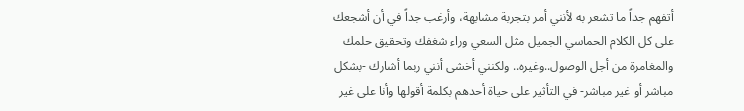أتفهم جداً ما تشعر به لأنني أمر بتجربة مشابهة، وأرغب جداً في أن أشجعك على كل الكلام الحماسي الجميل مثل السعي وراء شغفك وتحقيق حلمك والمغامرة من أجل الوصول..وغيره.. ولكنني أخشى أنني ربما أشارك -بشكل مباشر أو غير مباشر- في التأثير على حياة أحدهم بكلمة أقولها وأنا على غير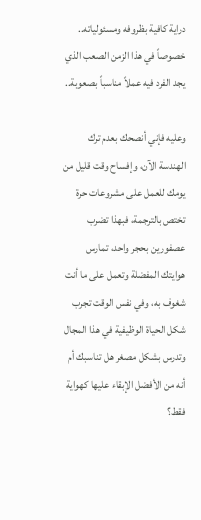دراية كافية بظروفه ومسئولياته.. خصوصاً في هذا الزمن الصعب الذي يجد الفرد فيه عملاً مناسباً بصعوبة..

وعليه فإني أنصحك بعدم ترك الهندسة الآن، وإفساح وقت قليل من يومك للعمل على مشروعات حرة تختص بالترجمة، فبهذا تضرب عصفورين بحجر واحد، تمارس هوايتك المفضلة وتعمل على ما أنت شغوف به، وفي نفس الوقت تجرب شكل الحياة الوظيفية في هذا المجال وتدرس بشكل مصغر هل تناسبك أم أنه من الأفضل الإبقاء عليها كهواية فقط؟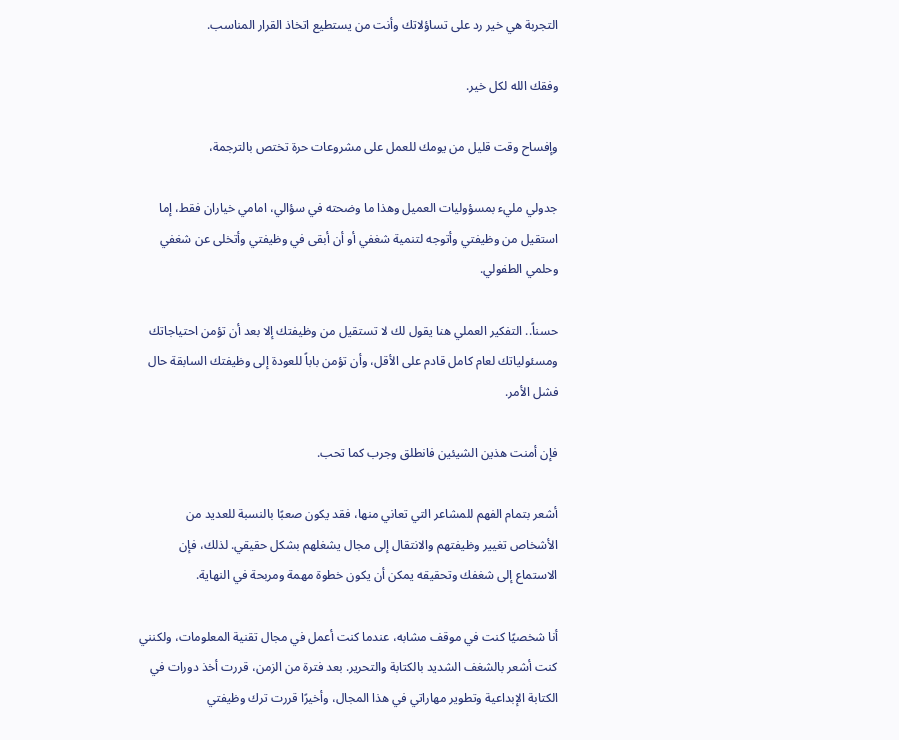التجربة هي خير رد على تساؤلاتك وأنت من يستطيع اتخاذ القرار المناسب.

وفقك الله لكل خير.

وإفساح وقت قليل من يومك للعمل على مشروعات حرة تختص بالترجمة،

جدولي مليء بمسؤوليات العميل وهذا ما وضحته في سؤالي، امامي خياران فقط، إما استقيل من وظيفتي وأتوجه لتنمية شغفي أو أن أبقى في وظيفتي وأتخلى عن شغفي وحلمي الطفولي.

حسناً.. التفكير العملي هنا يقول لك لا تستقيل من وظيفتك إلا بعد أن تؤمن احتياجاتك ومسئولياتك لعام كامل قادم على الأقل، وأن تؤمن باباً للعودة إلى وظيفتك السابقة حال فشل الأمر.

فإن أمنت هذين الشيئين فانطلق وجرب كما تحب.

أشعر بتمام الفهم للمشاعر التي تعاني منها، فقد يكون صعبًا بالنسبة للعديد من الأشخاص تغيير وظيفتهم والانتقال إلى مجال يشغلهم بشكل حقيقي. لذلك، فإن الاستماع إلى شغفك وتحقيقه يمكن أن يكون خطوة مهمة ومربحة في النهاية.

أنا شخصيًا كنت في موقف مشابه، عندما كنت أعمل في مجال تقنية المعلومات، ولكنني كنت أشعر بالشغف الشديد بالكتابة والتحرير. بعد فترة من الزمن، قررت أخذ دورات في الكتابة الإبداعية وتطوير مهاراتي في هذا المجال، وأخيرًا قررت ترك وظيفتي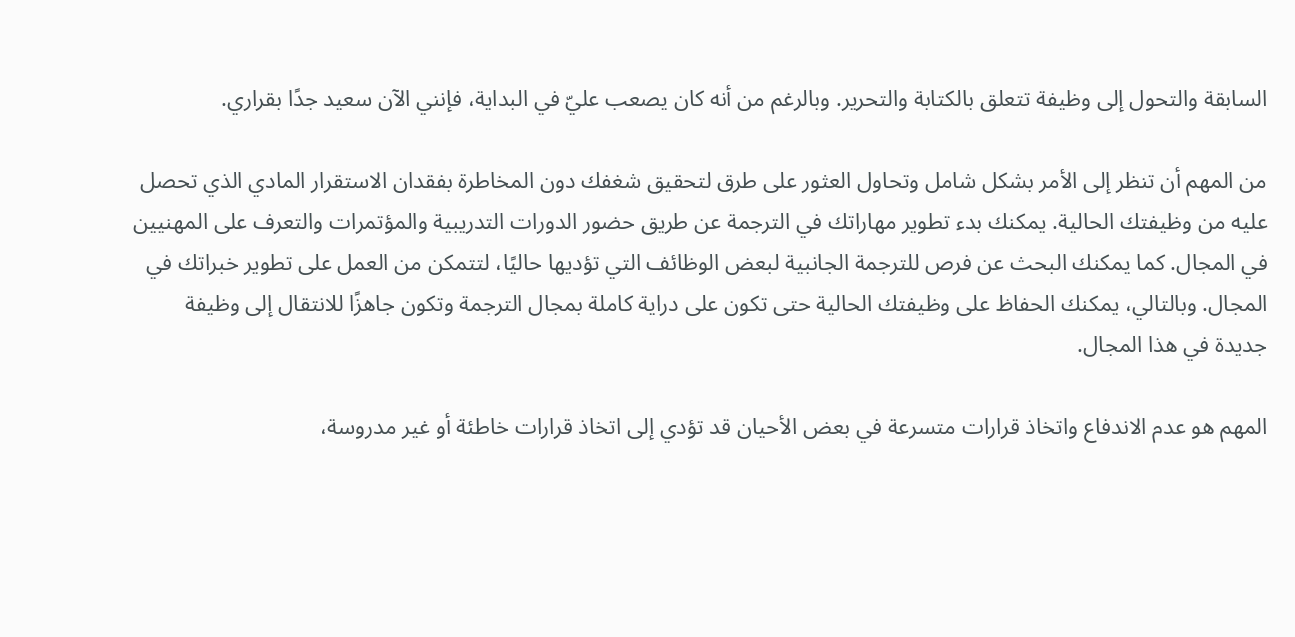السابقة والتحول إلى وظيفة تتعلق بالكتابة والتحرير. وبالرغم من أنه كان يصعب عليّ في البداية، فإنني الآن سعيد جدًا بقراري.

من المهم أن تنظر إلى الأمر بشكل شامل وتحاول العثور على طرق لتحقيق شغفك دون المخاطرة بفقدان الاستقرار المادي الذي تحصل عليه من وظيفتك الحالية. يمكنك بدء تطوير مهاراتك في الترجمة عن طريق حضور الدورات التدريبية والمؤتمرات والتعرف على المهنيين في المجال. كما يمكنك البحث عن فرص للترجمة الجانبية لبعض الوظائف التي تؤديها حاليًا، لتتمكن من العمل على تطوير خبراتك في المجال. وبالتالي، يمكنك الحفاظ على وظيفتك الحالية حتى تكون على دراية كاملة بمجال الترجمة وتكون جاهزًا للانتقال إلى وظيفة جديدة في هذا المجال.

المهم هو عدم الاندفاع واتخاذ قرارات متسرعة في بعض الأحيان قد تؤدي إلى اتخاذ قرارات خاطئة أو غير مدروسة،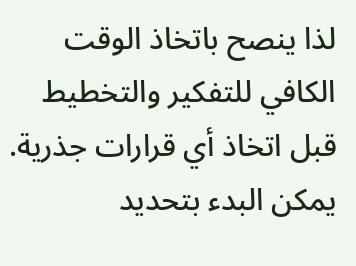لذا ينصح باتخاذ الوقت الكافي للتفكير والتخطيط قبل اتخاذ أي قرارات جذرية. يمكن البدء بتحديد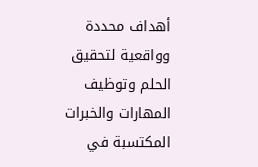أهداف محددة وواقعية لتحقيق الحلم وتوظيف المهارات والخبرات المكتسبة في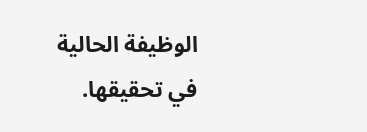الوظيفة الحالية في تحقيقها.